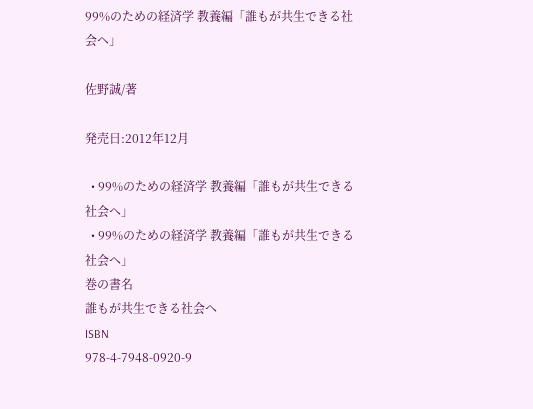99%のための経済学 教養編「誰もが共生できる社会へ」

佐野誠/著

発売日:2012年12月

  • 99%のための経済学 教養編「誰もが共生できる社会へ」
  • 99%のための経済学 教養編「誰もが共生できる社会へ」
巻の書名
誰もが共生できる社会へ
ISBN
978-4-7948-0920-9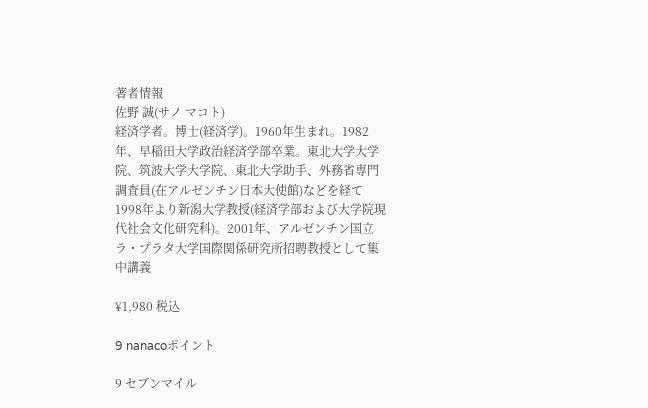著者情報
佐野 誠(サノ マコト)
経済学者。博士(経済学)。1960年生まれ。1982年、早稲田大学政治経済学部卒業。東北大学大学院、筑波大学大学院、東北大学助手、外務省専門調査員(在アルゼンチン日本大使館)などを経て1998年より新潟大学教授(経済学部および大学院現代社会文化研究科)。2001年、アルゼンチン国立ラ・プラタ大学国際関係研究所招聘教授として集中講義

¥1,980 税込

9 nanacoポイント

9 セブンマイル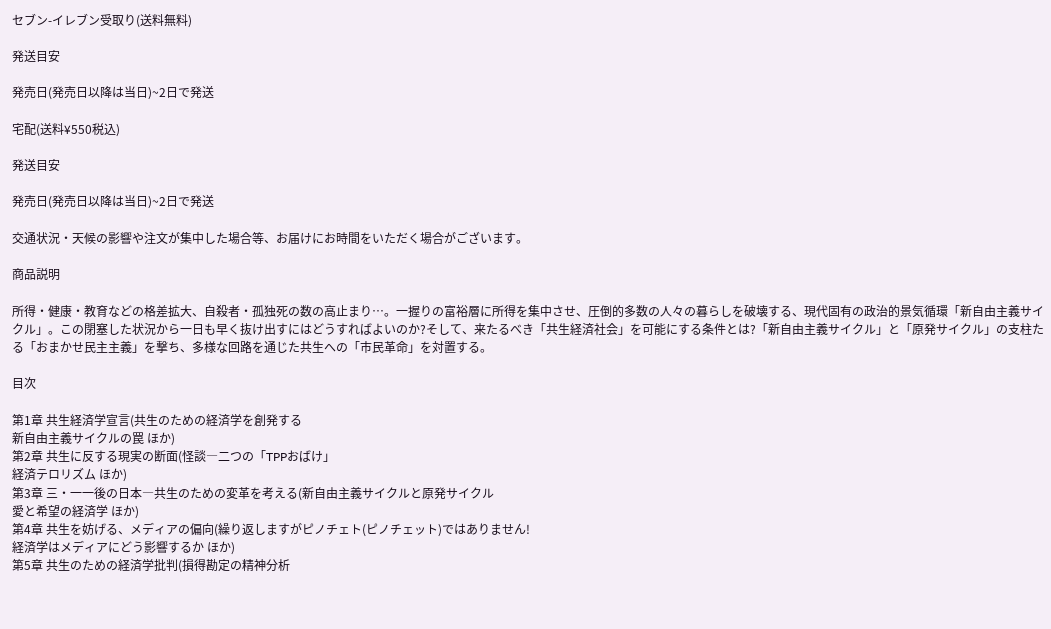セブン-イレブン受取り(送料無料)

発送目安

発売日(発売日以降は当日)~2日で発送

宅配(送料¥550税込)

発送目安

発売日(発売日以降は当日)~2日で発送

交通状況・天候の影響や注文が集中した場合等、お届けにお時間をいただく場合がございます。

商品説明

所得・健康・教育などの格差拡大、自殺者・孤独死の数の高止まり…。一握りの富裕層に所得を集中させ、圧倒的多数の人々の暮らしを破壊する、現代固有の政治的景気循環「新自由主義サイクル」。この閉塞した状況から一日も早く抜け出すにはどうすればよいのか?そして、来たるべき「共生経済社会」を可能にする条件とは?「新自由主義サイクル」と「原発サイクル」の支柱たる「おまかせ民主主義」を撃ち、多様な回路を通じた共生への「市民革命」を対置する。

目次

第1章 共生経済学宣言(共生のための経済学を創発する
新自由主義サイクルの罠 ほか)
第2章 共生に反する現実の断面(怪談―二つの「TPPおばけ」
経済テロリズム ほか)
第3章 三・一一後の日本―共生のための変革を考える(新自由主義サイクルと原発サイクル
愛と希望の経済学 ほか)
第4章 共生を妨げる、メディアの偏向(繰り返しますがピノチェト(ピノチェット)ではありません!
経済学はメディアにどう影響するか ほか)
第5章 共生のための経済学批判(損得勘定の精神分析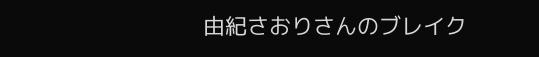由紀さおりさんのブレイク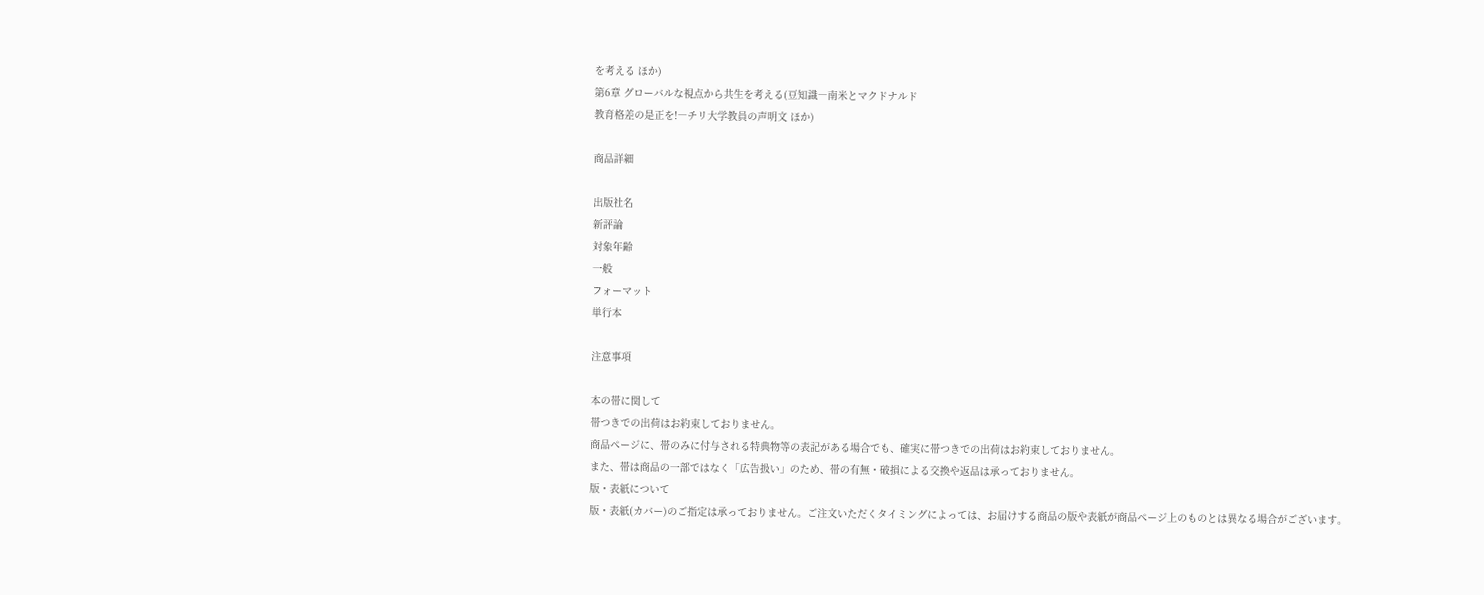を考える ほか)
第6章 グローバルな視点から共生を考える(豆知識―南米とマクドナルド
教育格差の是正を!―チリ大学教員の声明文 ほか)

商品詳細

出版社名
新評論
対象年齢
一般
フォーマット
単行本

注意事項

本の帯に関して
帯つきでの出荷はお約束しておりません。
商品ページに、帯のみに付与される特典物等の表記がある場合でも、確実に帯つきでの出荷はお約束しておりません。
また、帯は商品の一部ではなく「広告扱い」のため、帯の有無・破損による交換や返品は承っておりません。
版・表紙について
版・表紙(カバー)のご指定は承っておりません。ご注文いただくタイミングによっては、お届けする商品の版や表紙が商品ページ上のものとは異なる場合がございます。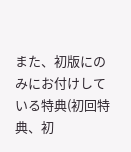また、初版にのみにお付けしている特典(初回特典、初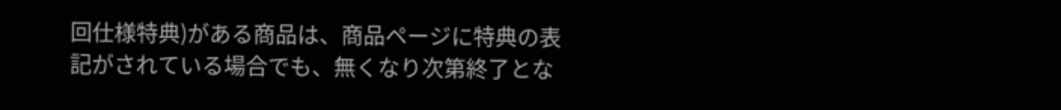回仕様特典)がある商品は、商品ページに特典の表記がされている場合でも、無くなり次第終了とな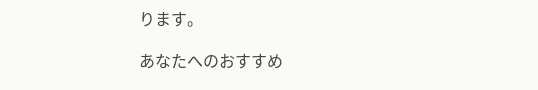ります。

あなたへのおすすめ